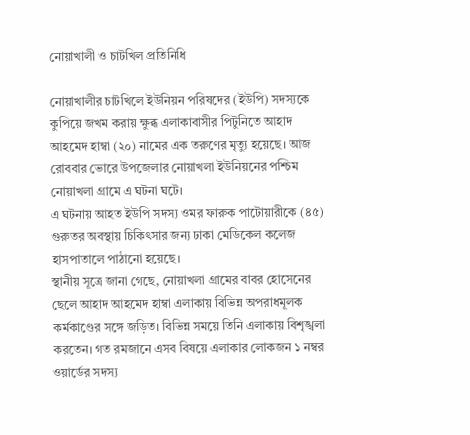নোয়াখালী ও চাটখিল প্রতিনিধি

নোয়াখালীর চাটখিলে ইউনিয়ন পরিষদের (ইউপি) সদস্যকে কুপিয়ে জখম করায় ক্ষুব্ধ এলাকাবাসীর পিটুনিতে আহাদ আহমেদ হাম্বা (২০) নামের এক তরুণের মৃত্যু হয়েছে। আজ রোববার ভোরে উপজেলার নোয়াখলা ইউনিয়নের পশ্চিম নোয়াখলা গ্রামে এ ঘটনা ঘটে।
এ ঘটনায় আহত ইউপি সদস্য ওমর ফারুক পাটোয়ারীকে (৪৫) গুরুতর অবস্থায় চিকিৎসার জন্য ঢাকা মেডিকেল কলেজ হাসপাতালে পাঠানো হয়েছে।
স্থানীয় সূত্রে জানা গেছে, নোয়াখলা গ্রামের বাবর হোসেনের ছেলে আহাদ আহমেদ হাম্বা এলাকায় বিভিন্ন অপরাধমূলক কর্মকাণ্ডের সঙ্গে জড়িত। বিভিন্ন সময়ে তিনি এলাকায় বিশৃঙ্খলা করতেন। গত রমজানে এসব বিষয়ে এলাকার লোকজন ১ নম্বর ওয়ার্ডের সদস্য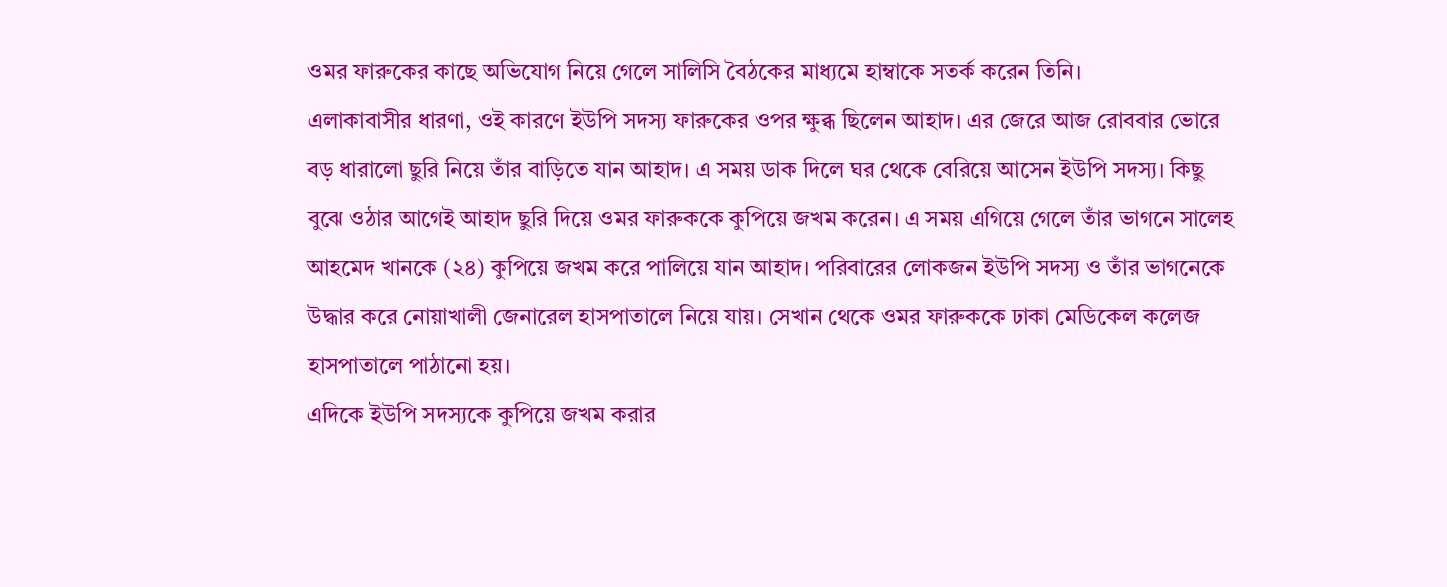ওমর ফারুকের কাছে অভিযোগ নিয়ে গেলে সালিসি বৈঠকের মাধ্যমে হাম্বাকে সতর্ক করেন তিনি।
এলাকাবাসীর ধারণা, ওই কারণে ইউপি সদস্য ফারুকের ওপর ক্ষুব্ধ ছিলেন আহাদ। এর জেরে আজ রোববার ভোরে বড় ধারালো ছুরি নিয়ে তাঁর বাড়িতে যান আহাদ। এ সময় ডাক দিলে ঘর থেকে বেরিয়ে আসেন ইউপি সদস্য। কিছু বুঝে ওঠার আগেই আহাদ ছুরি দিয়ে ওমর ফারুককে কুপিয়ে জখম করেন। এ সময় এগিয়ে গেলে তাঁর ভাগনে সালেহ আহমেদ খানকে (২৪) কুপিয়ে জখম করে পালিয়ে যান আহাদ। পরিবারের লোকজন ইউপি সদস্য ও তাঁর ভাগনেকে উদ্ধার করে নোয়াখালী জেনারেল হাসপাতালে নিয়ে যায়। সেখান থেকে ওমর ফারুককে ঢাকা মেডিকেল কলেজ হাসপাতালে পাঠানো হয়।
এদিকে ইউপি সদস্যকে কুপিয়ে জখম করার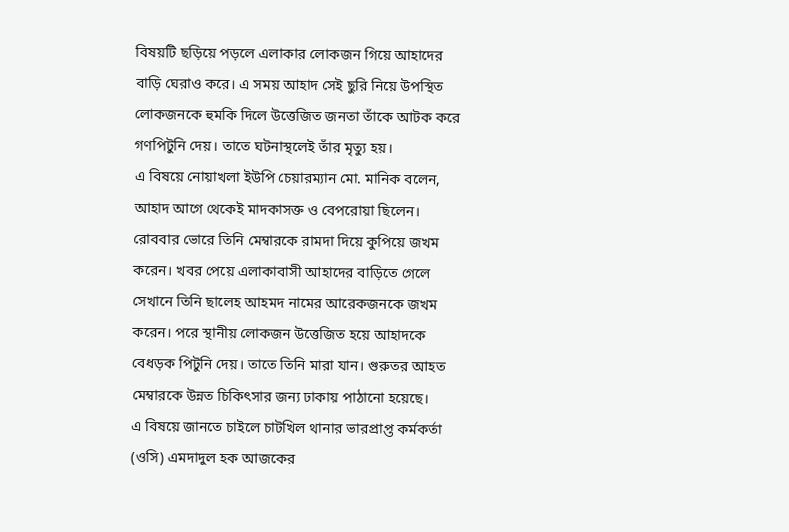বিষয়টি ছড়িয়ে পড়লে এলাকার লোকজন গিয়ে আহাদের বাড়ি ঘেরাও করে। এ সময় আহাদ সেই ছুরি নিয়ে উপস্থিত লোকজনকে হুমকি দিলে উত্তেজিত জনতা তাঁকে আটক করে গণপিটুনি দেয়। তাতে ঘটনাস্থলেই তাঁর মৃত্যু হয়।
এ বিষয়ে নোয়াখলা ইউপি চেয়ারম্যান মো. মানিক বলেন, আহাদ আগে থেকেই মাদকাসক্ত ও বেপরোয়া ছিলেন। রোববার ভোরে তিনি মেম্বারকে রামদা দিয়ে কুপিয়ে জখম করেন। খবর পেয়ে এলাকাবাসী আহাদের বাড়িতে গেলে সেখানে তিনি ছালেহ আহমদ নামের আরেকজনকে জখম করেন। পরে স্থানীয় লোকজন উত্তেজিত হয়ে আহাদকে বেধড়ক পিটুনি দেয়। তাতে তিনি মারা যান। গুরুতর আহত মেম্বারকে উন্নত চিকিৎসার জন্য ঢাকায় পাঠানো হয়েছে।
এ বিষয়ে জানতে চাইলে চাটখিল থানার ভারপ্রাপ্ত কর্মকর্তা (ওসি) এমদাদুল হক আজকের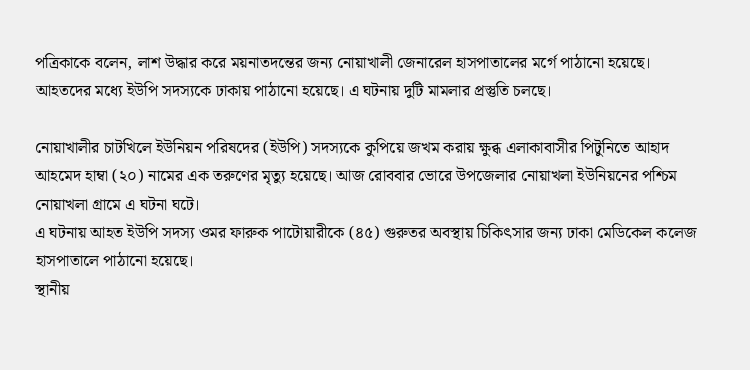পত্রিকাকে বলেন, লাশ উদ্ধার করে ময়নাতদন্তের জন্য নোয়াখালী জেনারেল হাসপাতালের মর্গে পাঠানো হয়েছে। আহতদের মধ্যে ইউপি সদস্যকে ঢাকায় পাঠানো হয়েছে। এ ঘটনায় দুটি মামলার প্রস্তুতি চলছে।

নোয়াখালীর চাটখিলে ইউনিয়ন পরিষদের (ইউপি) সদস্যকে কুপিয়ে জখম করায় ক্ষুব্ধ এলাকাবাসীর পিটুনিতে আহাদ আহমেদ হাম্বা (২০) নামের এক তরুণের মৃত্যু হয়েছে। আজ রোববার ভোরে উপজেলার নোয়াখলা ইউনিয়নের পশ্চিম নোয়াখলা গ্রামে এ ঘটনা ঘটে।
এ ঘটনায় আহত ইউপি সদস্য ওমর ফারুক পাটোয়ারীকে (৪৫) গুরুতর অবস্থায় চিকিৎসার জন্য ঢাকা মেডিকেল কলেজ হাসপাতালে পাঠানো হয়েছে।
স্থানীয়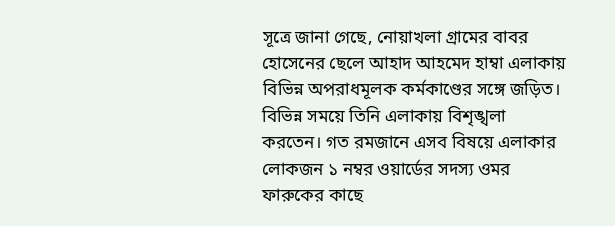সূত্রে জানা গেছে, নোয়াখলা গ্রামের বাবর হোসেনের ছেলে আহাদ আহমেদ হাম্বা এলাকায় বিভিন্ন অপরাধমূলক কর্মকাণ্ডের সঙ্গে জড়িত। বিভিন্ন সময়ে তিনি এলাকায় বিশৃঙ্খলা করতেন। গত রমজানে এসব বিষয়ে এলাকার লোকজন ১ নম্বর ওয়ার্ডের সদস্য ওমর ফারুকের কাছে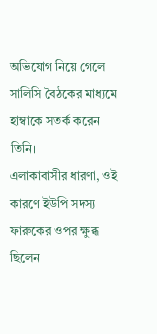অভিযোগ নিয়ে গেলে সালিসি বৈঠকের মাধ্যমে হাম্বাকে সতর্ক করেন তিনি।
এলাকাবাসীর ধারণা, ওই কারণে ইউপি সদস্য ফারুকের ওপর ক্ষুব্ধ ছিলেন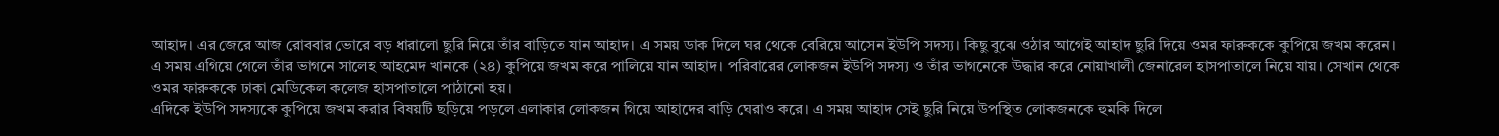আহাদ। এর জেরে আজ রোববার ভোরে বড় ধারালো ছুরি নিয়ে তাঁর বাড়িতে যান আহাদ। এ সময় ডাক দিলে ঘর থেকে বেরিয়ে আসেন ইউপি সদস্য। কিছু বুঝে ওঠার আগেই আহাদ ছুরি দিয়ে ওমর ফারুককে কুপিয়ে জখম করেন। এ সময় এগিয়ে গেলে তাঁর ভাগনে সালেহ আহমেদ খানকে (২৪) কুপিয়ে জখম করে পালিয়ে যান আহাদ। পরিবারের লোকজন ইউপি সদস্য ও তাঁর ভাগনেকে উদ্ধার করে নোয়াখালী জেনারেল হাসপাতালে নিয়ে যায়। সেখান থেকে ওমর ফারুককে ঢাকা মেডিকেল কলেজ হাসপাতালে পাঠানো হয়।
এদিকে ইউপি সদস্যকে কুপিয়ে জখম করার বিষয়টি ছড়িয়ে পড়লে এলাকার লোকজন গিয়ে আহাদের বাড়ি ঘেরাও করে। এ সময় আহাদ সেই ছুরি নিয়ে উপস্থিত লোকজনকে হুমকি দিলে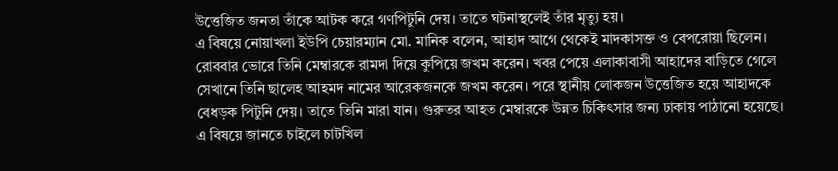উত্তেজিত জনতা তাঁকে আটক করে গণপিটুনি দেয়। তাতে ঘটনাস্থলেই তাঁর মৃত্যু হয়।
এ বিষয়ে নোয়াখলা ইউপি চেয়ারম্যান মো. মানিক বলেন, আহাদ আগে থেকেই মাদকাসক্ত ও বেপরোয়া ছিলেন। রোববার ভোরে তিনি মেম্বারকে রামদা দিয়ে কুপিয়ে জখম করেন। খবর পেয়ে এলাকাবাসী আহাদের বাড়িতে গেলে সেখানে তিনি ছালেহ আহমদ নামের আরেকজনকে জখম করেন। পরে স্থানীয় লোকজন উত্তেজিত হয়ে আহাদকে বেধড়ক পিটুনি দেয়। তাতে তিনি মারা যান। গুরুতর আহত মেম্বারকে উন্নত চিকিৎসার জন্য ঢাকায় পাঠানো হয়েছে।
এ বিষয়ে জানতে চাইলে চাটখিল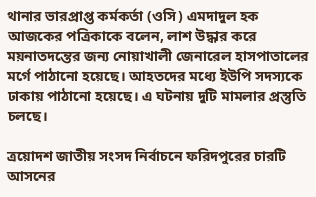থানার ভারপ্রাপ্ত কর্মকর্তা (ওসি) এমদাদুল হক আজকের পত্রিকাকে বলেন, লাশ উদ্ধার করে ময়নাতদন্তের জন্য নোয়াখালী জেনারেল হাসপাতালের মর্গে পাঠানো হয়েছে। আহতদের মধ্যে ইউপি সদস্যকে ঢাকায় পাঠানো হয়েছে। এ ঘটনায় দুটি মামলার প্রস্তুতি চলছে।

ত্রয়োদশ জাতীয় সংসদ নির্বাচনে ফরিদপুরের চারটি আসনের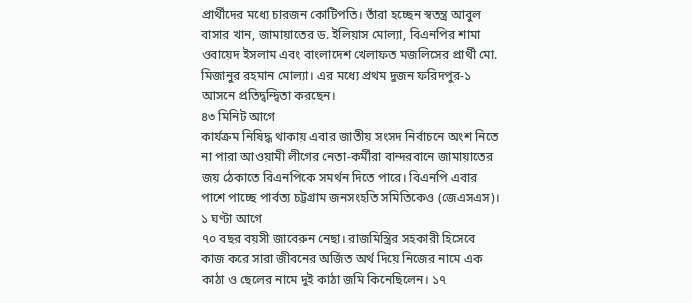প্রার্থীদের মধ্যে চারজন কোটিপতি। তাঁরা হচ্ছেন স্বতন্ত্র আবুল বাসার খান, জামায়াতের ড. ইলিয়াস মোল্যা, বিএনপির শামা ওবায়েদ ইসলাম এবং বাংলাদেশ খেলাফত মজলিসের প্রার্থী মো. মিজানুর রহমান মোল্যা। এর মধ্যে প্রথম দুজন ফরিদপুর-১ আসনে প্রতিদ্বন্দ্বিতা করছেন।
৪৩ মিনিট আগে
কার্যক্রম নিষিদ্ধ থাকায় এবার জাতীয় সংসদ নির্বাচনে অংশ নিতে না পারা আওয়ামী লীগের নেতা-কর্মীরা বান্দরবানে জামায়াতের জয় ঠেকাতে বিএনপিকে সমর্থন দিতে পারে। বিএনপি এবার পাশে পাচ্ছে পার্বত্য চট্টগ্রাম জনসংহতি সমিতিকেও (জেএসএস)।
১ ঘণ্টা আগে
৭০ বছর বয়সী জাবেরুন নেছা। রাজমিস্ত্রির সহকারী হিসেবে কাজ করে সারা জীবনের অর্জিত অর্থ দিয়ে নিজের নামে এক কাঠা ও ছেলের নামে দুই কাঠা জমি কিনেছিলেন। ১৭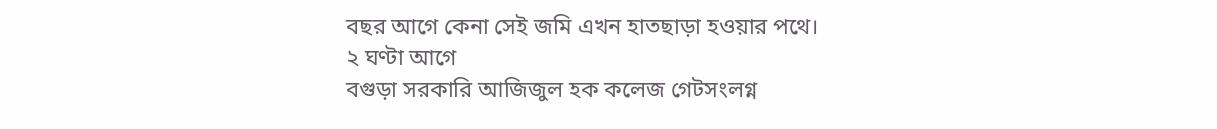বছর আগে কেনা সেই জমি এখন হাতছাড়া হওয়ার পথে।
২ ঘণ্টা আগে
বগুড়া সরকারি আজিজুল হক কলেজ গেটসংলগ্ন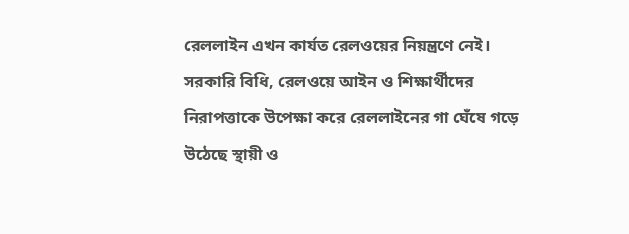রেললাইন এখন কার্যত রেলওয়ের নিয়ন্ত্রণে নেই। সরকারি বিধি, রেলওয়ে আইন ও শিক্ষার্থীদের নিরাপত্তাকে উপেক্ষা করে রেললাইনের গা ঘেঁষে গড়ে উঠেছে স্থায়ী ও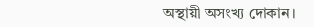অস্থায়ী অসংখ্য দোকান।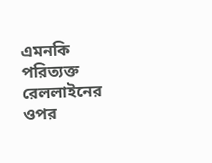এমনকি পরিত্যক্ত রেললাইনের ওপর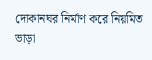দোকানঘর নির্মাণ করে নিয়মিত ভাড়া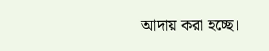আদায় করা হচ্ছে।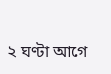২ ঘণ্টা আগে